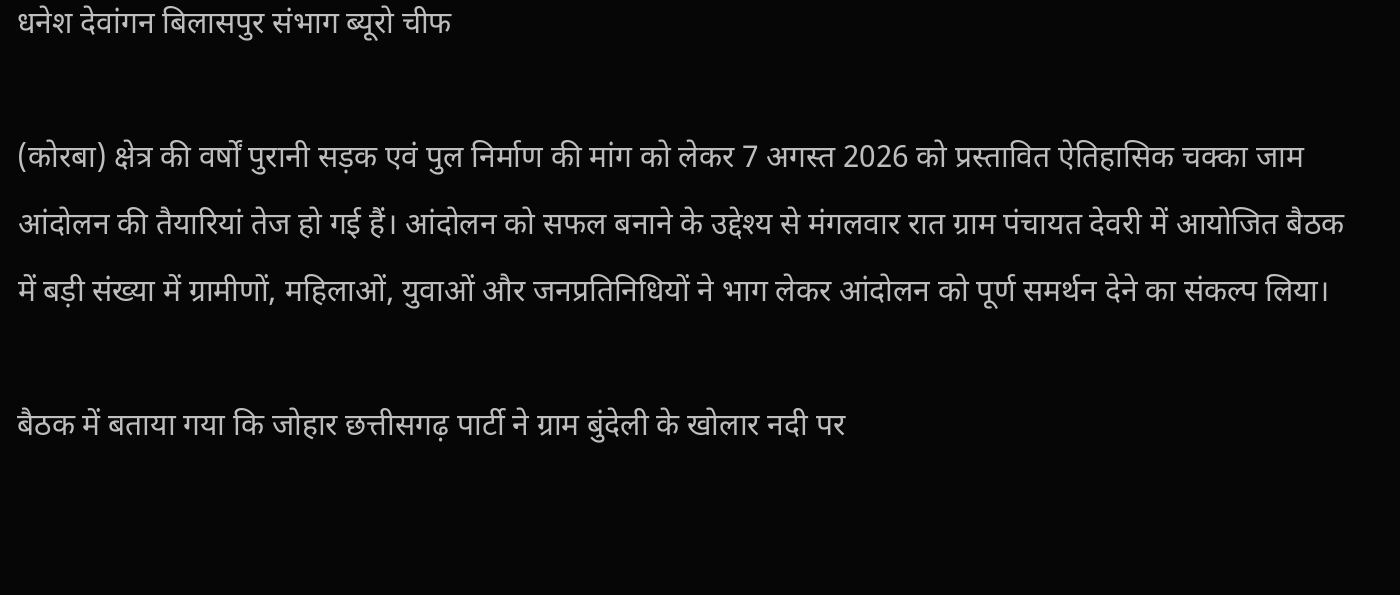धनेश देवांगन बिलासपुर संभाग ब्यूरो चीफ

(कोरबा) क्षेत्र की वर्षों पुरानी सड़क एवं पुल निर्माण की मांग को लेकर 7 अगस्त 2026 को प्रस्तावित ऐतिहासिक चक्का जाम आंदोलन की तैयारियां तेज हो गई हैं। आंदोलन को सफल बनाने के उद्देश्य से मंगलवार रात ग्राम पंचायत देवरी में आयोजित बैठक में बड़ी संख्या में ग्रामीणों, महिलाओं, युवाओं और जनप्रतिनिधियों ने भाग लेकर आंदोलन को पूर्ण समर्थन देने का संकल्प लिया।

बैठक में बताया गया कि जोहार छत्तीसगढ़ पार्टी ने ग्राम बुंदेली के खोलार नदी पर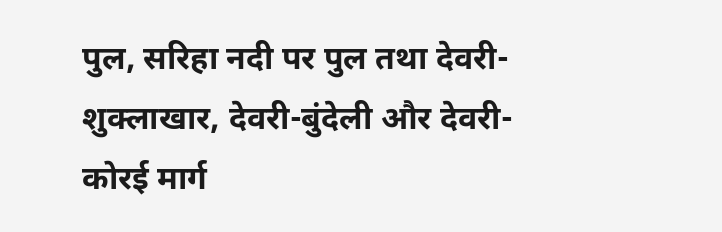पुल, सरिहा नदी पर पुल तथा देवरी-शुक्लाखार, देवरी-बुंदेली और देवरी-कोरई मार्ग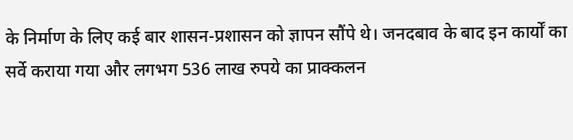के निर्माण के लिए कई बार शासन-प्रशासन को ज्ञापन सौंपे थे। जनदबाव के बाद इन कार्यों का सर्वे कराया गया और लगभग 536 लाख रुपये का प्राक्कलन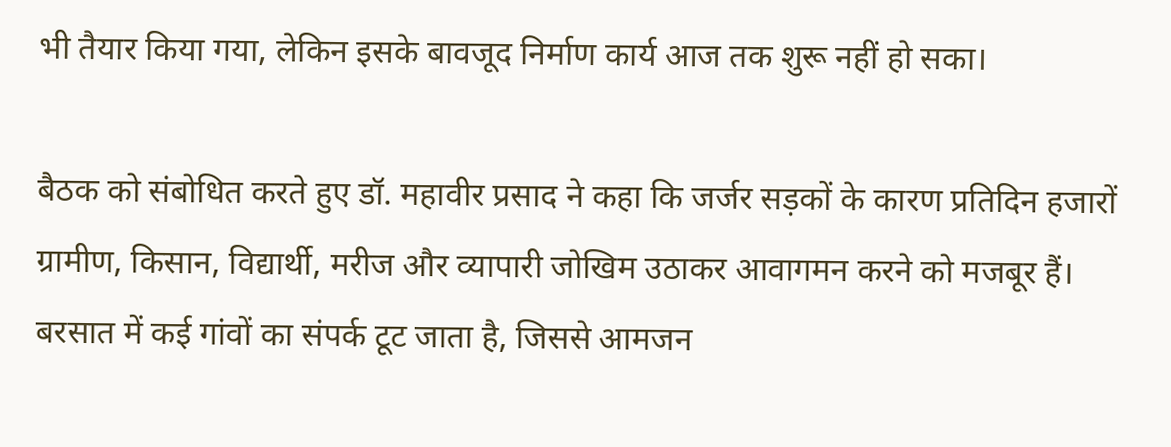भी तैयार किया गया, लेकिन इसके बावजूद निर्माण कार्य आज तक शुरू नहीं हो सका।

बैठक को संबोधित करते हुए डॉ. महावीर प्रसाद ने कहा कि जर्जर सड़कों के कारण प्रतिदिन हजारों ग्रामीण, किसान, विद्यार्थी, मरीज और व्यापारी जोखिम उठाकर आवागमन करने को मजबूर हैं। बरसात में कई गांवों का संपर्क टूट जाता है, जिससे आमजन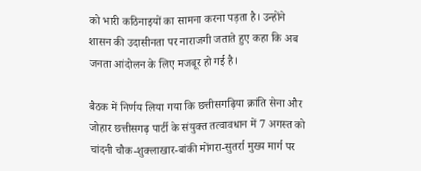को भारी कठिनाइयों का सामना करना पड़ता है। उन्होंने शासन की उदासीनता पर नाराजगी जताते हुए कहा कि अब जनता आंदोलन के लिए मजबूर हो गई है।

बैठक में निर्णय लिया गया कि छत्तीसगढ़िया क्रांति सेना और जोहार छत्तीसगढ़ पार्टी के संयुक्त तत्वावधान में 7 अगस्त को चांदनी चौक-शुक्लाखार-बांकी मोंगरा-सुतर्रा मुख्य मार्ग पर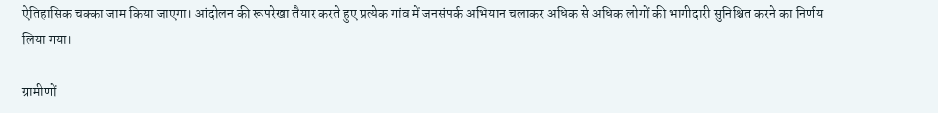ऐतिहासिक चक्का जाम किया जाएगा। आंदोलन की रूपरेखा तैयार करते हुए प्रत्येक गांव में जनसंपर्क अभियान चलाकर अधिक से अधिक लोगों की भागीदारी सुनिश्चित करने का निर्णय लिया गया।

ग्रामीणों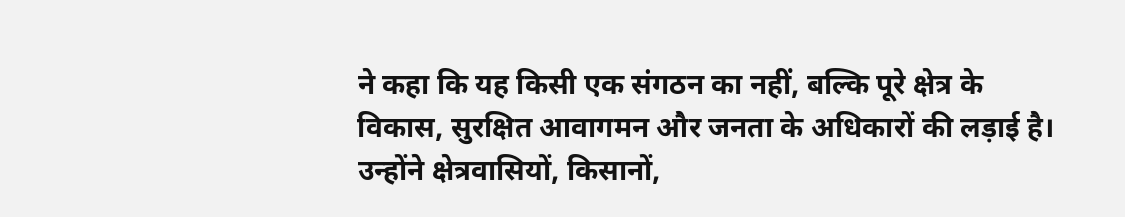ने कहा कि यह किसी एक संगठन का नहीं, बल्कि पूरे क्षेत्र के विकास, सुरक्षित आवागमन और जनता के अधिकारों की लड़ाई है। उन्होंने क्षेत्रवासियों, किसानों,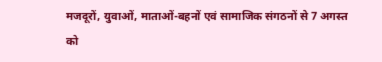मजदूरों, युवाओं, माताओं-बहनों एवं सामाजिक संगठनों से 7 अगस्त को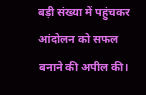बड़ी संख्या में पहुंचकर आंदोलन को सफल बनाने की अपील की।